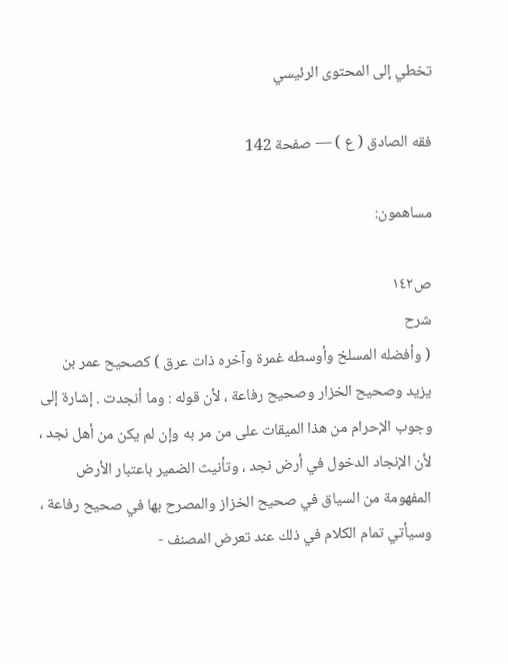تخطي إلى المحتوى الرئيسي

فقه الصادق ( ع ) — صفحة 142

مساهمون:

ص١٤٢
شرح
( وأفضله المسلخ وأوسطه غمرة وآخره ذات عرق ) كصحيح عمر بن يزيد وصحيح الخزار وصحيح رفاعة ، لأن قوله : وما أنجدت . إشارة إلى وجوب الإحرام من هذا الميقات على من مر به وإن لم يكن من أهل نجد ، لأن الإنجاد الدخول في أرض نجد ، وتأنيث الضمير باعتبار الأرض المفهومة من السياق في صحيح الخزاز والمصرح بها في صحيح رفاعة ، وسيأتي تمام الكلام في ذلك عند تعرض المصنف -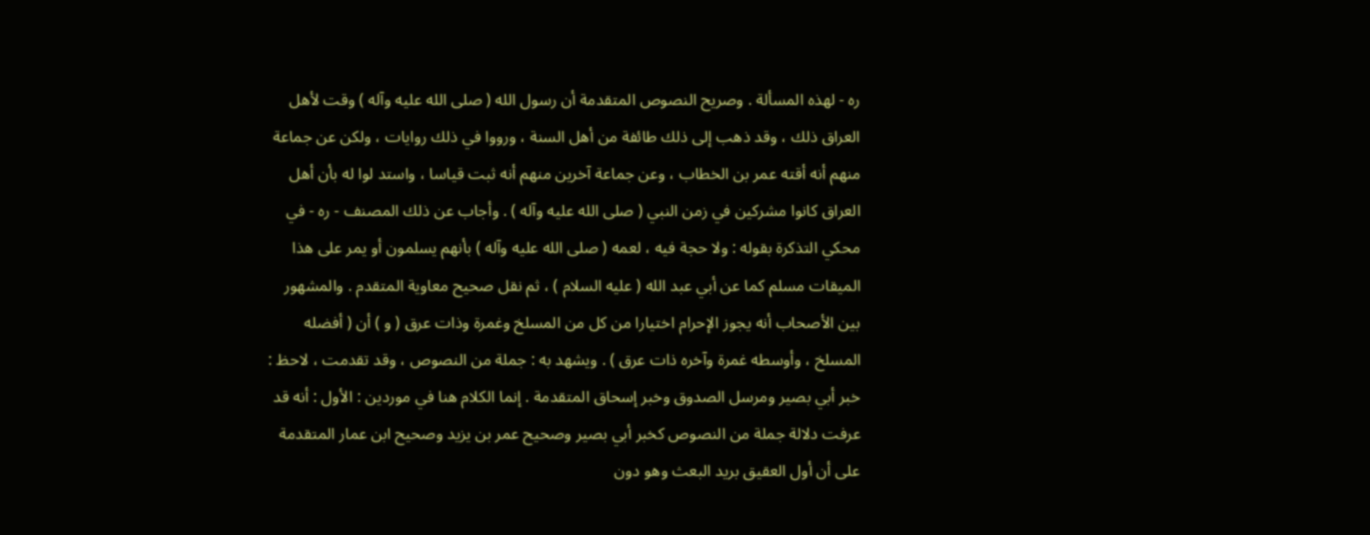ره - لهذه المسألة . وصريح النصوص المتقدمة أن رسول الله ( صلى الله عليه وآله ) وقت لأهل العراق ذلك ، وقد ذهب إلى ذلك طائفة من أهل السنة ، ورووا في ذلك روايات ، ولكن عن جماعة منهم أنه أقته عمر بن الخطاب ، وعن جماعة آخرين منهم أنه ثبت قياسا ، واستد لوا له بأن أهل العراق كانوا مشركين في زمن النبي ( صلى الله عليه وآله ) . وأجاب عن ذلك المصنف - ره - في محكي التذكرة بقوله : ولا حجة فيه ، لعمه ( صلى الله عليه وآله ) بأنهم يسلمون أو يمر على هذا الميقات مسلم كما عن أبي عبد الله ( عليه السلام ) ، ثم نقل صحيح معاوية المتقدم . والمشهور بين الأصحاب أنه يجوز الإحرام اختيارا من كل من المسلخ وغمرة وذات عرق ( و ) أن ( أفضله المسلخ ، وأوسطه غمرة وآخره ذات عرق ) . ويشهد به : جملة من النصوص ، وقد تقدمت ، لاحظ : خبر أبي بصير ومرسل الصدوق وخبر إسحاق المتقدمة . إنما الكلام هنا في موردين : الأول : أنه قد عرفت دلالة جملة من النصوص كخبر أبي بصير وصحيح عمر بن يزيد وصحيح ابن عمار المتقدمة على أن أول العقيق بريد البعث وهو دون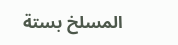المسلخ بستة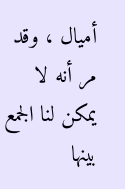أميال ، وقد مر أنه لا يمكن لنا الجمع بينها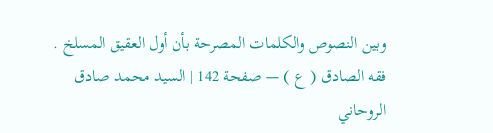وبين النصوص والكلمات المصرحة بأن أول العقيق المسلخ .
فقه الصادق ( ع ) — صفحة 142 | السيد محمد صادق الروحاني